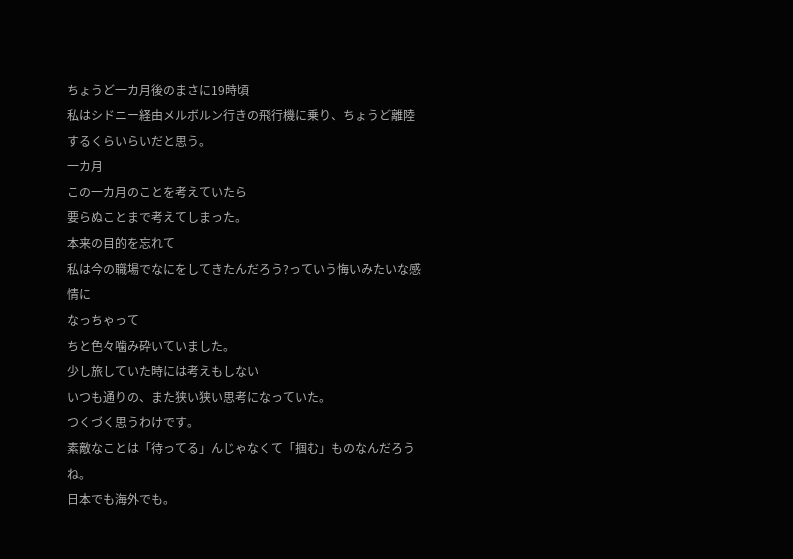ちょうど一カ月後のまさに19時頃
私はシドニー経由メルボルン行きの飛行機に乗り、ちょうど離陸するくらいらいだと思う。
一カ月
この一カ月のことを考えていたら
要らぬことまで考えてしまった。
本来の目的を忘れて
私は今の職場でなにをしてきたんだろう?っていう悔いみたいな感情に
なっちゃって
ちと色々噛み砕いていました。
少し旅していた時には考えもしない
いつも通りの、また狭い狭い思考になっていた。
つくづく思うわけです。
素敵なことは「待ってる」んじゃなくて「掴む」ものなんだろうね。
日本でも海外でも。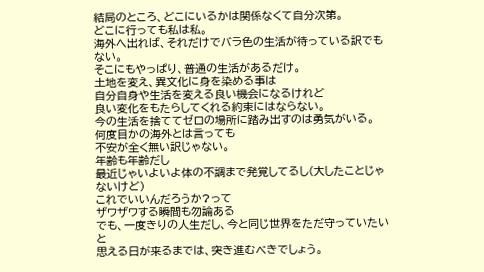結局のところ、どこにいるかは関係なくて自分次第。
どこに行っても私は私。
海外へ出れば、それだけでバラ色の生活が待っている訳でもない。
そこにもやっぱり、普通の生活があるだけ。
土地を変え、異文化に身を染める事は
自分自身や生活を変える良い機会になるけれど
良い変化をもたらしてくれる約束にはならない。
今の生活を捨ててゼロの場所に踏み出すのは勇気がいる。
何度目かの海外とは言っても
不安が全く無い訳じゃない。
年齢も年齢だし
最近じゃいよいよ体の不調まで発覚してるし(大したことじゃないけど)
これでいいんだろうか?って
ザワザワする瞬間も勿論ある
でも、一度きりの人生だし、今と同じ世界をただ守っていたいと
思える日が来るまでは、突き進むべきでしょう。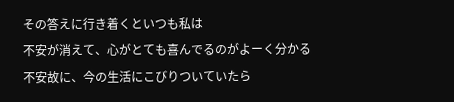その答えに行き着くといつも私は
不安が消えて、心がとても喜んでるのがよーく分かる
不安故に、今の生活にこびりついていたら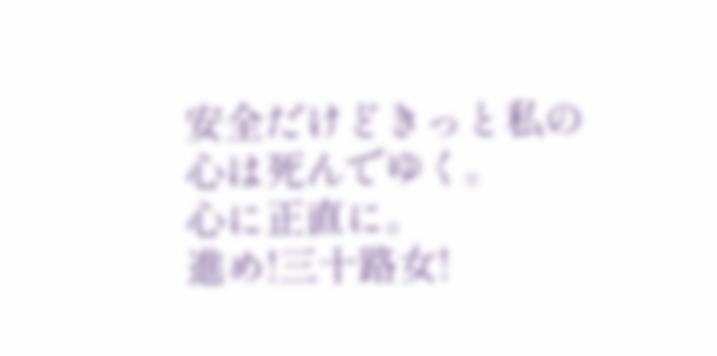安全だけどきっと私の心は死んでゆく。
心に正直に。
進め!三十路女!